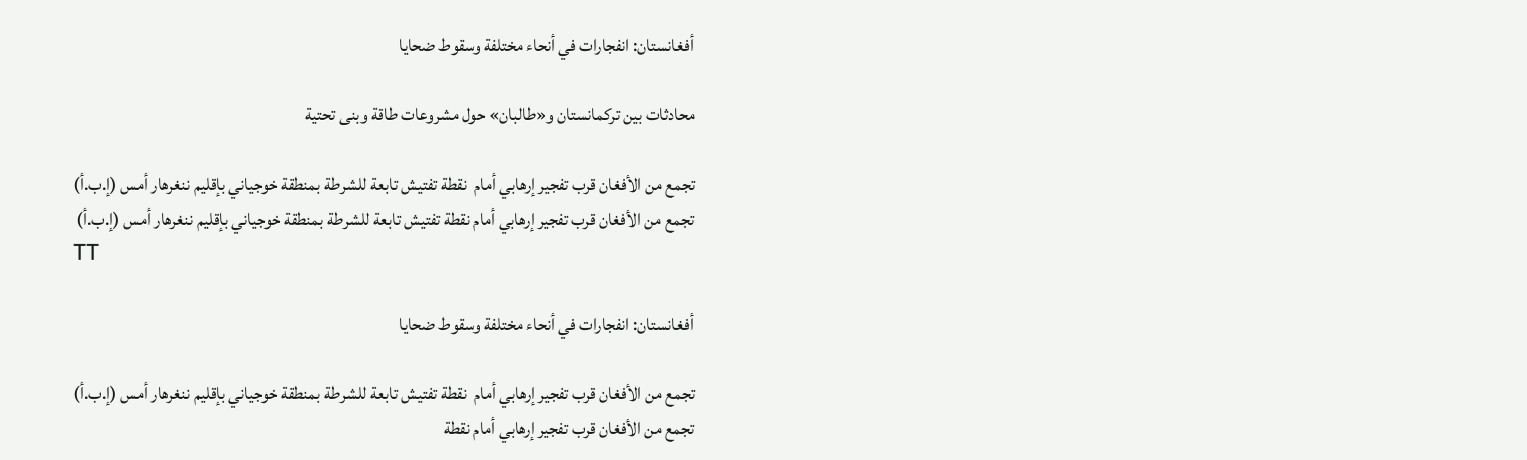أفغانستان: انفجارات في أنحاء مختلفة وسقوط ضحايا

محادثات بين تركمانستان و«طالبان» حول مشروعات طاقة وبنى تحتية

تجمع من الأفغان قرب تفجير إرهابي أمام  نقطة تفتيش تابعة للشرطة بمنطقة خوجياني بإقليم ننغرهار أمس (إ.ب.أ)
تجمع من الأفغان قرب تفجير إرهابي أمام نقطة تفتيش تابعة للشرطة بمنطقة خوجياني بإقليم ننغرهار أمس (إ.ب.أ)
TT

أفغانستان: انفجارات في أنحاء مختلفة وسقوط ضحايا

تجمع من الأفغان قرب تفجير إرهابي أمام  نقطة تفتيش تابعة للشرطة بمنطقة خوجياني بإقليم ننغرهار أمس (إ.ب.أ)
تجمع من الأفغان قرب تفجير إرهابي أمام نقطة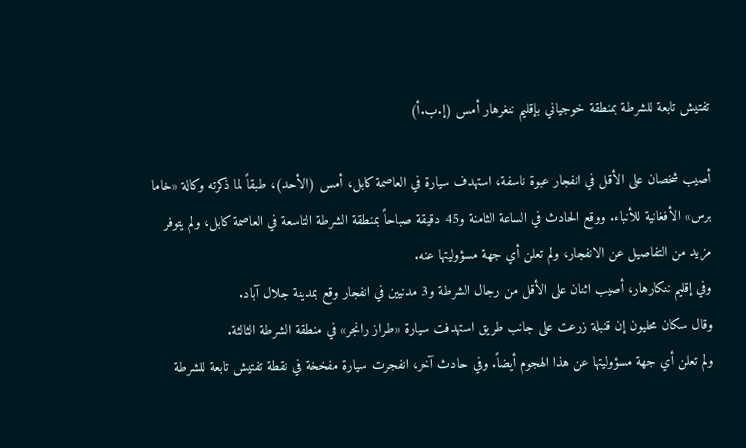تفتيش تابعة للشرطة بمنطقة خوجياني بإقليم ننغرهار أمس (إ.ب.أ)

أصيب شخصان على الأقل في انفجار عبوة ناسفة، استهدف سيارة في العاصمة كابل، أمس (الأحد)، طبقاً لما ذكرته وكالة «خاما برس» الأفغانية للأنباء. ووقع الحادث في الساعة الثامنة و45 دقيقة صباحاً بمنطقة الشرطة التاسعة في العاصمة كابل، ولم يتوفر مزيد من التفاصيل عن الانفجار، ولم تعلن أي جهة مسؤوليتها عنه.
وفي إقليم ننكارهار، أصيب اثنان على الأقل من رجال الشرطة و3 مدنيين في انفجار وقع بمدينة جلال آباد.
وقال سكان محليون إن قنبلة زرعت على جانب طريق استهدفت سيارة «طراز رانجر» في منطقة الشرطة الثالثة.
ولم تعلن أي جهة مسؤوليتها عن هذا الهجوم أيضاً. وفي حادث آخر، انفجرت سيارة مفخخة في نقطة تفتيش تابعة للشرطة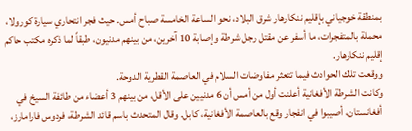بمنطقة خوجياني بإقليم ننكارهار شرق البلاد، نحو الساعة الخامسة صباح أمس. حيث فجر انتحاري سيارة كورولا، محملة بالمتفجرات، ما أسفر عن مقتل رجل شرطة وإصابة 10 آخرين، من بينهم مدنيون، طبقاً لما ذكره مكتب حاكم إقليم ننكارهار.
ووقعت تلك الحوادث فيما تتعثر مفاوضات السلام في العاصمة القطرية الدوحة.
وكانت الشرطة الأفغانية أعلنت أول من أمس أن 6 مدنيين على الأقل، من بينهم 3 أعضاء من طائفة السيخ في أفغانستان، أصيبوا في انفجار وقع بالعاصمة الأفغانية، كابل. وقال المتحدث باسم قائد الشرطة، فردوس فارامارز،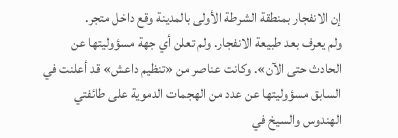إن الانفجار بمنطقة الشرطة الأولى بالمدينة وقع داخل متجر.
ولم يعرف بعد طبيعة الانفجار. ولم تعلن أي جهة مسؤوليتها عن الحادث حتى الآن». وكانت عناصر من «تنظيم داعش» قد أعلنت في السابق مسؤوليتها عن عدد من الهجمات الدموية على طائفتي الهندوس والسيخ في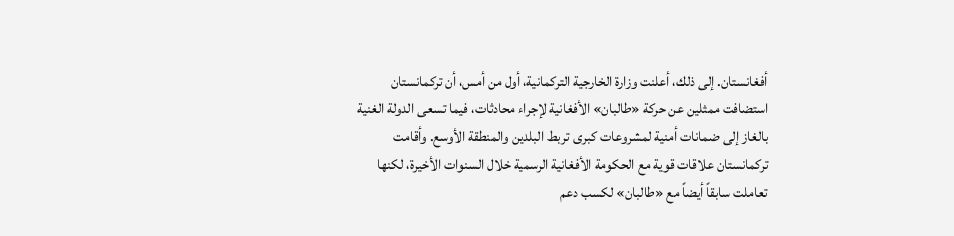أفغانستان. إلى ذلك، أعلنت وزارة الخارجية التركمانية، أول من أمس، أن تركمانستان استضافت ممثلين عن حركة «طالبان» الأفغانية لإجراء محادثات، فيما تسعى الدولة الغنية بالغاز إلى ضمانات أمنية لمشروعات كبرى تربط البلدين والمنطقة الأوسع. وأقامت تركمانستان علاقات قوية مع الحكومة الأفغانية الرسمية خلال السنوات الأخيرة، لكنها تعاملت سابقاً أيضاً مع «طالبان» لكسب دعم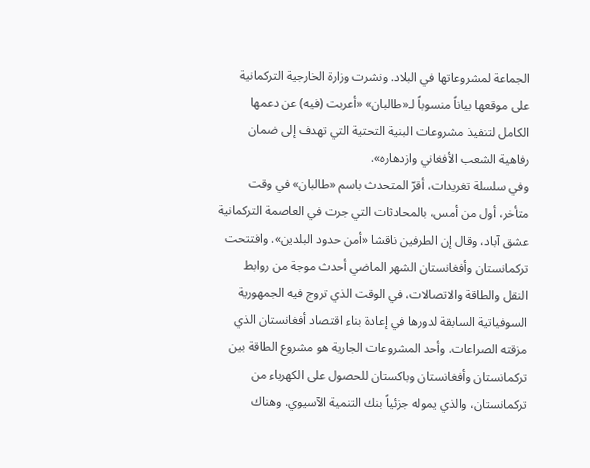الجماعة لمشروعاتها في البلاد. ونشرت وزارة الخارجية التركمانية على موقعها بياناً منسوباً لـ«طالبان» «أعربت (فيه) عن دعمها الكامل لتنفيذ مشروعات البنية التحتية التي تهدف إلى ضمان رفاهية الشعب الأفغاني وازدهاره».
وفي سلسلة تغريدات، أقرّ المتحدث باسم «طالبان» في وقت متأخر، أول من أمس، بالمحادثات التي جرت في العاصمة التركمانية عشق آباد، وقال إن الطرفين ناقشا «أمن حدود البلدين». وافتتحت تركمانستان وأفغانستان الشهر الماضي أحدث موجة من روابط النقل والطاقة والاتصالات، في الوقت الذي تروج فيه الجمهورية السوفياتية السابقة لدورها في إعادة بناء اقتصاد أفغانستان الذي مزقته الصراعات. وأحد المشروعات الجارية هو مشروع الطاقة بين تركمانستان وأفغانستان وباكستان للحصول على الكهرباء من تركمانستان، والذي يموله جزئياً بنك التنمية الآسيوي. وهناك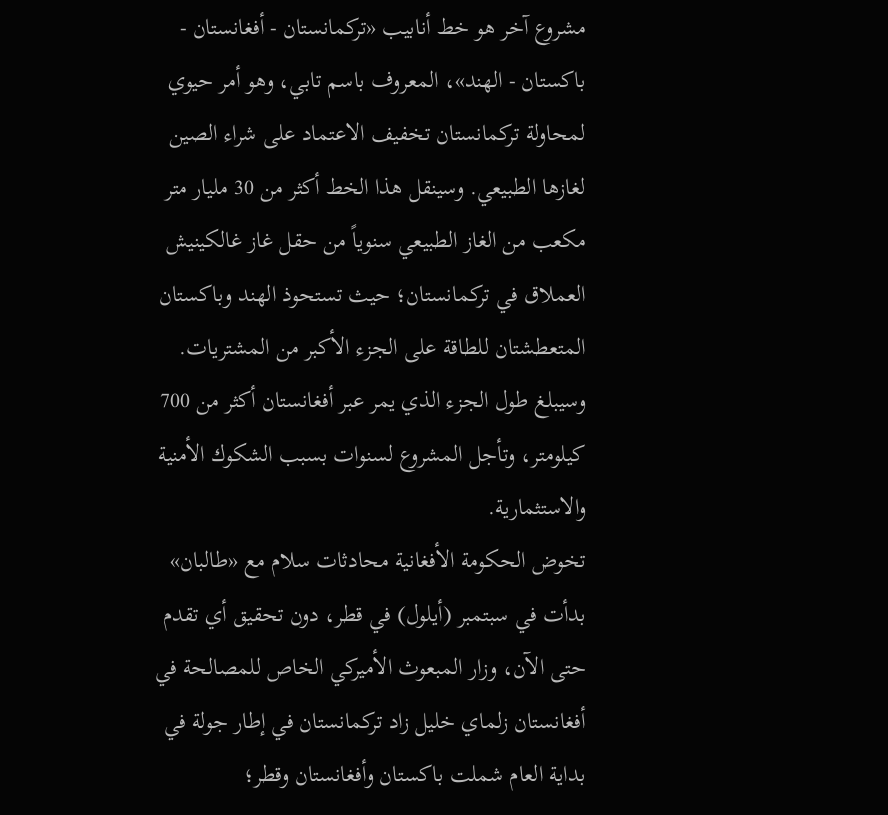مشروع آخر هو خط أنابيب «تركمانستان - أفغانستان - باكستان - الهند»، المعروف باسم تابي، وهو أمر حيوي لمحاولة تركمانستان تخفيف الاعتماد على شراء الصين لغازها الطبيعي. وسينقل هذا الخط أكثر من 30 مليار متر مكعب من الغاز الطبيعي سنوياً من حقل غاز غالكينيش العملاق في تركمانستان؛ حيث تستحوذ الهند وباكستان المتعطشتان للطاقة على الجزء الأكبر من المشتريات. وسيبلغ طول الجزء الذي يمر عبر أفغانستان أكثر من 700 كيلومتر، وتأجل المشروع لسنوات بسبب الشكوك الأمنية والاستثمارية.
تخوض الحكومة الأفغانية محادثات سلام مع «طالبان» بدأت في سبتمبر (أيلول) في قطر، دون تحقيق أي تقدم حتى الآن، وزار المبعوث الأميركي الخاص للمصالحة في أفغانستان زلماي خليل زاد تركمانستان في إطار جولة في بداية العام شملت باكستان وأفغانستان وقطر؛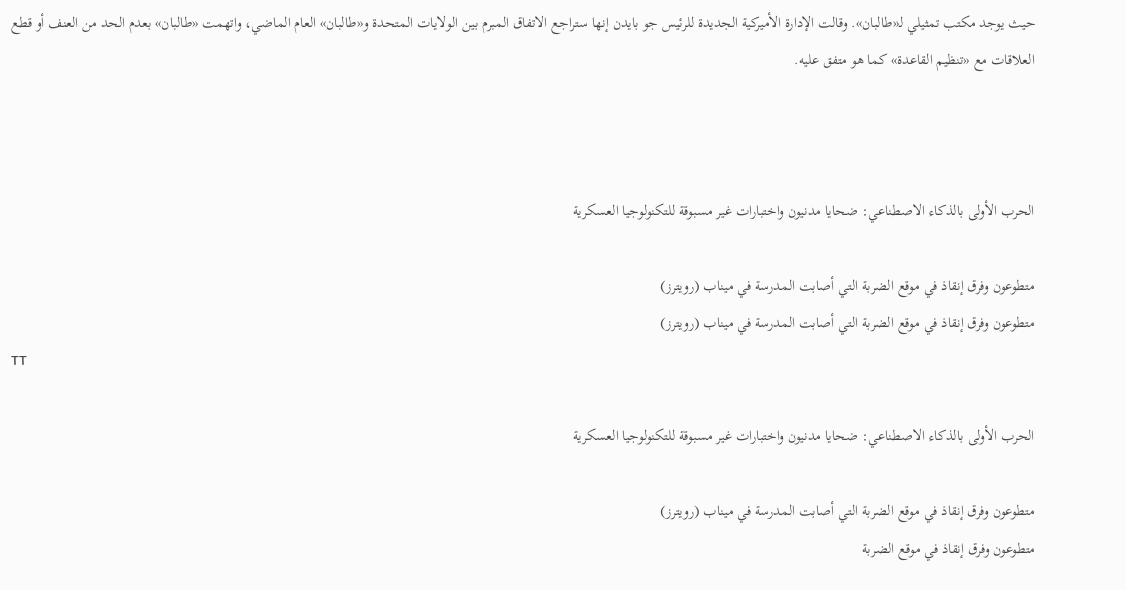حيث يوجد مكتب تمثيلي لـ«طالبان». وقالت الإدارة الأميركية الجديدة للرئيس جو بايدن إنها ستراجع الاتفاق المبرم بين الولايات المتحدة و«طالبان» العام الماضي، واتهمت «طالبان» بعدم الحد من العنف أو قطع العلاقات مع «تنظيم القاعدة» كما هو متفق عليه.



الحرب الأولى بالذكاء الاصطناعي: ضحايا مدنيون واختبارات غير مسبوقة للتكنولوجيا العسكرية

متطوعون وفرق إنقاذ في موقع الضربة التي أصابت المدرسة في ميناب (رويترز)
متطوعون وفرق إنقاذ في موقع الضربة التي أصابت المدرسة في ميناب (رويترز)
TT

الحرب الأولى بالذكاء الاصطناعي: ضحايا مدنيون واختبارات غير مسبوقة للتكنولوجيا العسكرية

متطوعون وفرق إنقاذ في موقع الضربة التي أصابت المدرسة في ميناب (رويترز)
متطوعون وفرق إنقاذ في موقع الضربة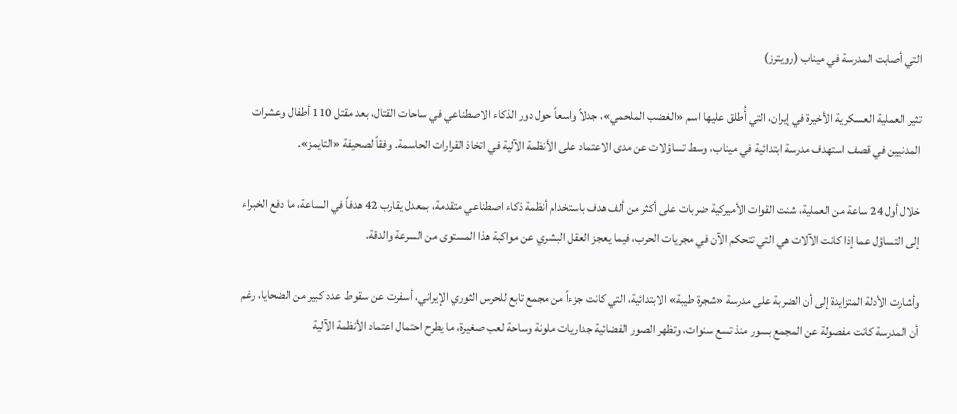التي أصابت المدرسة في ميناب (رويترز)

تثير العملية العسكرية الأخيرة في إيران، التي أُطلق عليها اسم «الغضب الملحمي»، جدلاً واسعاً حول دور الذكاء الاصطناعي في ساحات القتال، بعد مقتل 110 أطفال وعشرات المدنيين في قصف استهدف مدرسة ابتدائية في ميناب، وسط تساؤلات عن مدى الاعتماد على الأنظمة الآلية في اتخاذ القرارات الحاسمة. وفقاً لصحيفة «التايمز».

خلال أول 24 ساعة من العملية، شنت القوات الأميركية ضربات على أكثر من ألف هدف باستخدام أنظمة ذكاء اصطناعي متقدمة، بمعدل يقارب 42 هدفاً في الساعة، ما دفع الخبراء إلى التساؤل عما إذا كانت الآلات هي التي تتحكم الآن في مجريات الحرب، فيما يعجز العقل البشري عن مواكبة هذا المستوى من السرعة والدقة.

وأشارت الأدلة المتزايدة إلى أن الضربة على مدرسة «شجرة طيبة» الابتدائية، التي كانت جزءاً من مجمع تابع للحرس الثوري الإيراني، أسفرت عن سقوط عدد كبير من الضحايا، رغم أن المدرسة كانت مفصولة عن المجمع بسور منذ تسع سنوات، وتظهر الصور الفضائية جداريات ملونة وساحة لعب صغيرة، ما يطرح احتمال اعتماد الأنظمة الآلية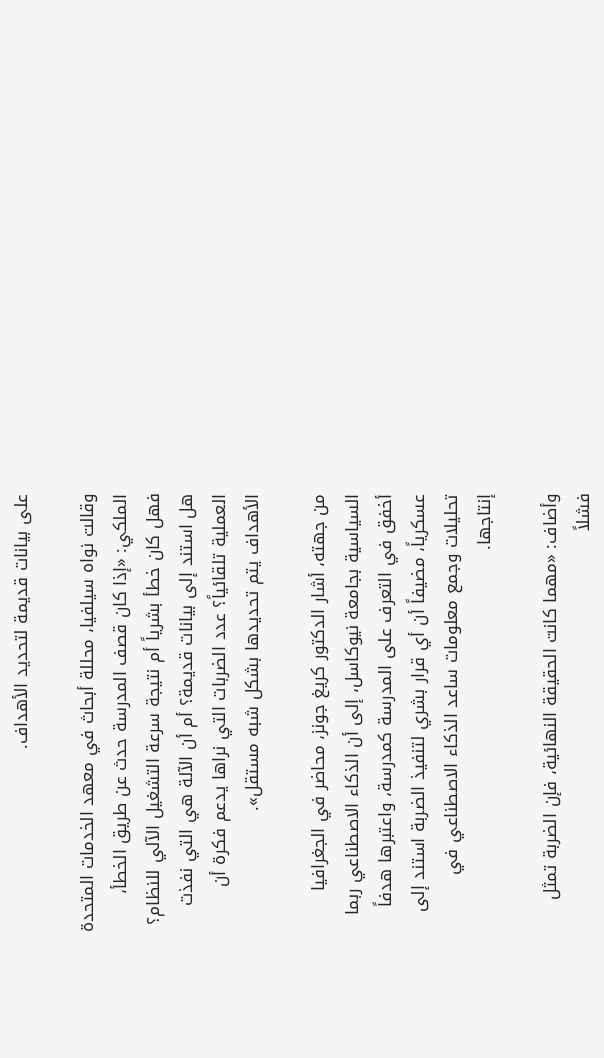على بيانات قديمة لتحديد الأهداف.

وقالت نواه سيلفيا، محللة أبحاث في معهد الخدمات المتحدة الملكي: «إذا كان قصف المدرسة حدث عن طريق الخطأ، فهل كان خطأ بشرياً أم نتيجة سرعة التشغيل الآلي للنظام؟ هل استند إلى بيانات قديمة؟ أم أن الآلة هي التي نفذت العملية تلقائياً؟ عدد الضربات التي نراها يدعم فكرة أن الأهداف يتم تحديدها بشكل شبه مستقل».

من جهته، أشار الدكتور كريغ جونز، محاضر في الجغرافيا السياسية بجامعة نيوكاسل، إلى أن الذكاء الاصطناعي ربما أخفق في التعرف على المدرسة كمدرسة، واعتبرها هدفاً عسكرياً، مضيفاً أن أي قرار بشري لتنفيذ الضربة استند إلى تحليلات وجمع معلومات ساعد الذكاء الاصطناعي في إنتاجها.

وأضاف: «مهما كانت الحقيقة النهائية، فإن الضربة تمثل فشلاً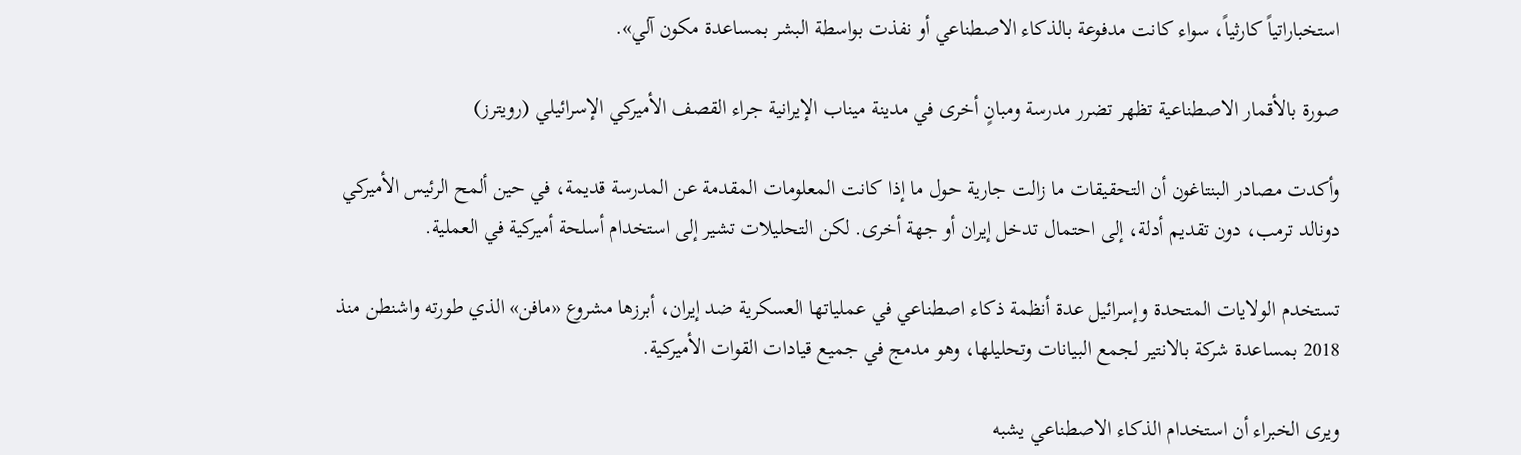استخباراتياً كارثياً، سواء كانت مدفوعة بالذكاء الاصطناعي أو نفذت بواسطة البشر بمساعدة مكون آلي».

صورة بالأقمار الاصطناعية تظهر تضرر مدرسة ومبانٍ أخرى في مدينة ميناب الإيرانية جراء القصف الأميركي الإسرائيلي (رويترز)

وأكدت مصادر البنتاغون أن التحقيقات ما زالت جارية حول ما إذا كانت المعلومات المقدمة عن المدرسة قديمة، في حين ألمح الرئيس الأميركي دونالد ترمب، دون تقديم أدلة، إلى احتمال تدخل إيران أو جهة أخرى. لكن التحليلات تشير إلى استخدام أسلحة أميركية في العملية.

تستخدم الولايات المتحدة وإسرائيل عدة أنظمة ذكاء اصطناعي في عملياتها العسكرية ضد إيران، أبرزها مشروع «مافن» الذي طورته واشنطن منذ 2018 بمساعدة شركة بالانتير لجمع البيانات وتحليلها، وهو مدمج في جميع قيادات القوات الأميركية.

ويرى الخبراء أن استخدام الذكاء الاصطناعي يشبه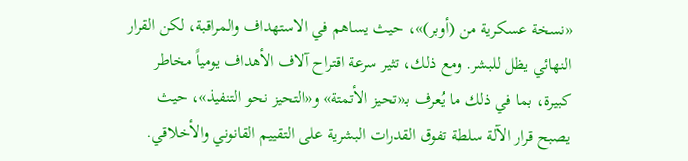«نسخة عسكرية من (أوبر)»، حيث يساهم في الاستهداف والمراقبة، لكن القرار النهائي يظل للبشر. ومع ذلك، تثير سرعة اقتراح آلاف الأهداف يومياً مخاطر كبيرة، بما في ذلك ما يُعرف بـ«تحيز الأتمتة» و«التحيز نحو التنفيذ»، حيث يصبح قرار الآلة سلطة تفوق القدرات البشرية على التقييم القانوني والأخلاقي.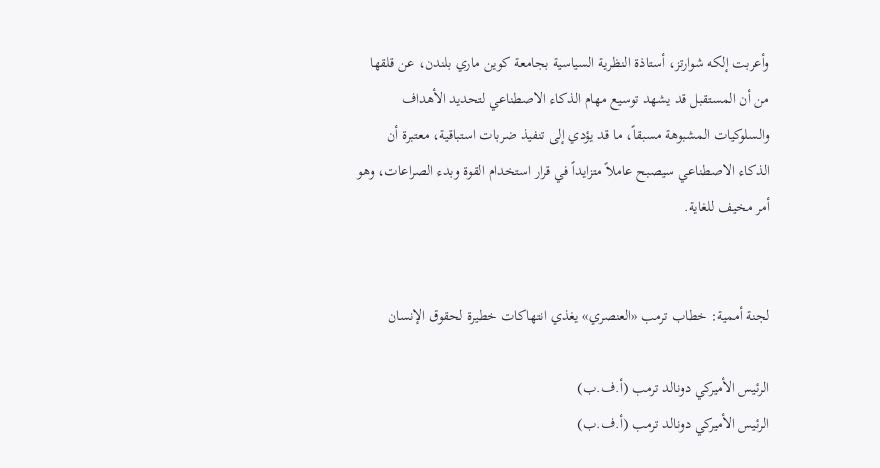وأعربت إلكه شوارتز، أستاذة النظرية السياسية بجامعة كوين ماري بلندن، عن قلقها من أن المستقبل قد يشهد توسيع مهام الذكاء الاصطناعي لتحديد الأهداف والسلوكيات المشبوهة مسبقاً، ما قد يؤدي إلى تنفيذ ضربات استباقية، معتبرة أن الذكاء الاصطناعي سيصبح عاملاً متزايداً في قرار استخدام القوة وبدء الصراعات، وهو أمر مخيف للغاية.


لجنة أممية: خطاب ترمب «العنصري» يغذي انتهاكات خطيرة لحقوق الإنسان

الرئيس الأميركي دونالد ترمب (أ.ف.ب)
الرئيس الأميركي دونالد ترمب (أ.ف.ب)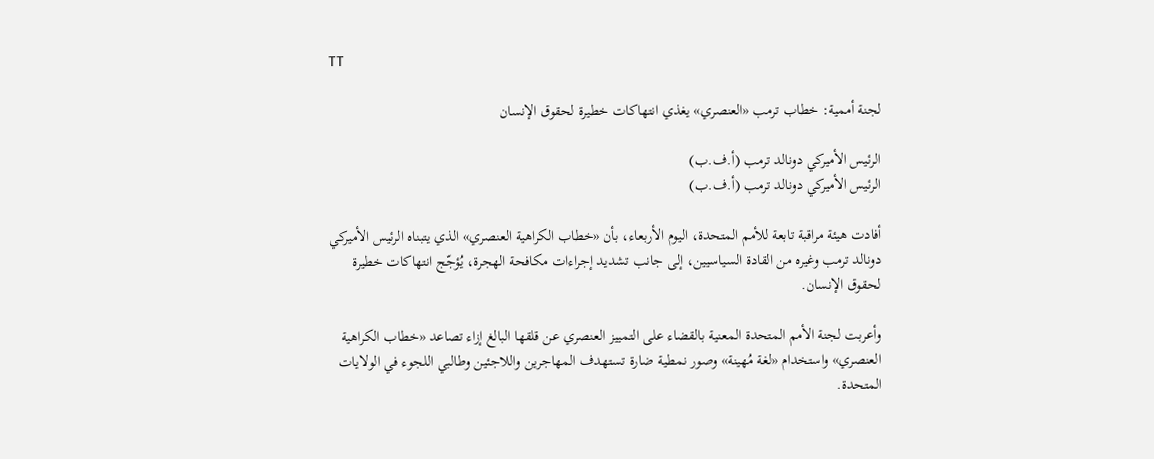TT

لجنة أممية: خطاب ترمب «العنصري» يغذي انتهاكات خطيرة لحقوق الإنسان

الرئيس الأميركي دونالد ترمب (أ.ف.ب)
الرئيس الأميركي دونالد ترمب (أ.ف.ب)

أفادت هيئة مراقبة تابعة للأمم المتحدة، اليوم الأربعاء، بأن «خطاب الكراهية العنصري» الذي يتبناه الرئيس الأميركي دونالد ترمب وغيره من القادة السياسيين، إلى جانب تشديد إجراءات مكافحة الهجرة، يُؤجّج انتهاكات خطيرة لحقوق الإنسان.

وأعربت لجنة الأمم المتحدة المعنية بالقضاء على التمييز العنصري عن قلقها البالغ إزاء تصاعد «خطاب الكراهية العنصري» واستخدام «لغة مُهينة» وصور نمطية ضارة تستهدف المهاجرين واللاجئين وطالبي اللجوء في الولايات المتحدة.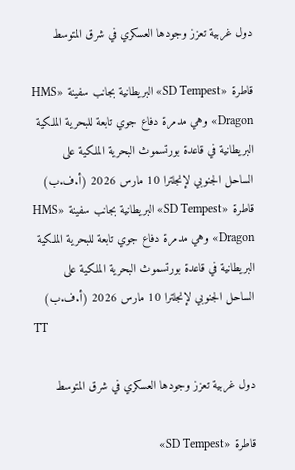دول غربية تعزز وجودها العسكري في شرق المتوسط

قاطرة «SD Tempest» البريطانية بجانب سفينة «HMS Dragon» وهي مدمرة دفاع جوي تابعة للبحرية الملكية البريطانية في قاعدة بورتسموث البحرية الملكية على الساحل الجنوبي لإنجلترا 10 مارس 2026 (أ.ف.ب)
قاطرة «SD Tempest» البريطانية بجانب سفينة «HMS Dragon» وهي مدمرة دفاع جوي تابعة للبحرية الملكية البريطانية في قاعدة بورتسموث البحرية الملكية على الساحل الجنوبي لإنجلترا 10 مارس 2026 (أ.ف.ب)
TT

دول غربية تعزز وجودها العسكري في شرق المتوسط

قاطرة «SD Tempest»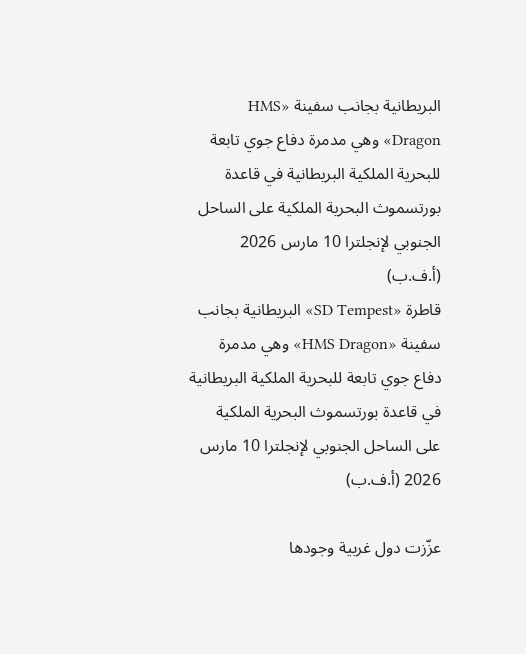البريطانية بجانب سفينة «HMS Dragon» وهي مدمرة دفاع جوي تابعة للبحرية الملكية البريطانية في قاعدة بورتسموث البحرية الملكية على الساحل الجنوبي لإنجلترا 10 مارس 2026 (أ.ف.ب)
قاطرة «SD Tempest» البريطانية بجانب سفينة «HMS Dragon» وهي مدمرة دفاع جوي تابعة للبحرية الملكية البريطانية في قاعدة بورتسموث البحرية الملكية على الساحل الجنوبي لإنجلترا 10 مارس 2026 (أ.ف.ب)

عزّزت دول غربية وجودها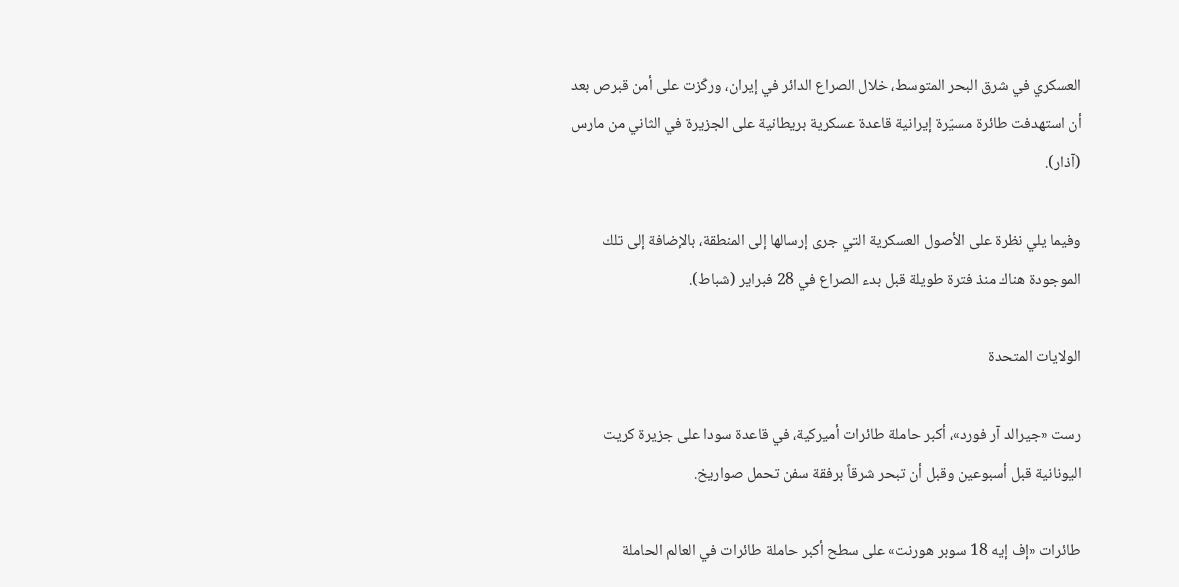العسكري في شرق البحر المتوسط، خلال الصراع الدائر في إيران، وركّزت على أمن قبرص بعد أن استهدفت طائرة مسيّرة إيرانية قاعدة عسكرية بريطانية على الجزيرة في الثاني من مارس (آذار).

وفيما يلي نظرة على الأصول العسكرية التي جرى إرسالها إلى المنطقة، بالإضافة إلى تلك الموجودة هناك منذ فترة طويلة قبل بدء الصراع في 28 فبراير (شباط).

الولايات المتحدة

رست «جيرالد آر فورد»، أكبر حاملة طائرات أميركية، في قاعدة سودا على جزيرة كريت اليونانية قبل أسبوعين وقبل أن تبحر شرقاً برفقة سفن تحمل صواريخ.

طائرات «إف إيه 18 سوبر هورنت» على سطح أكبر حاملة طائرات في العالم الحاملة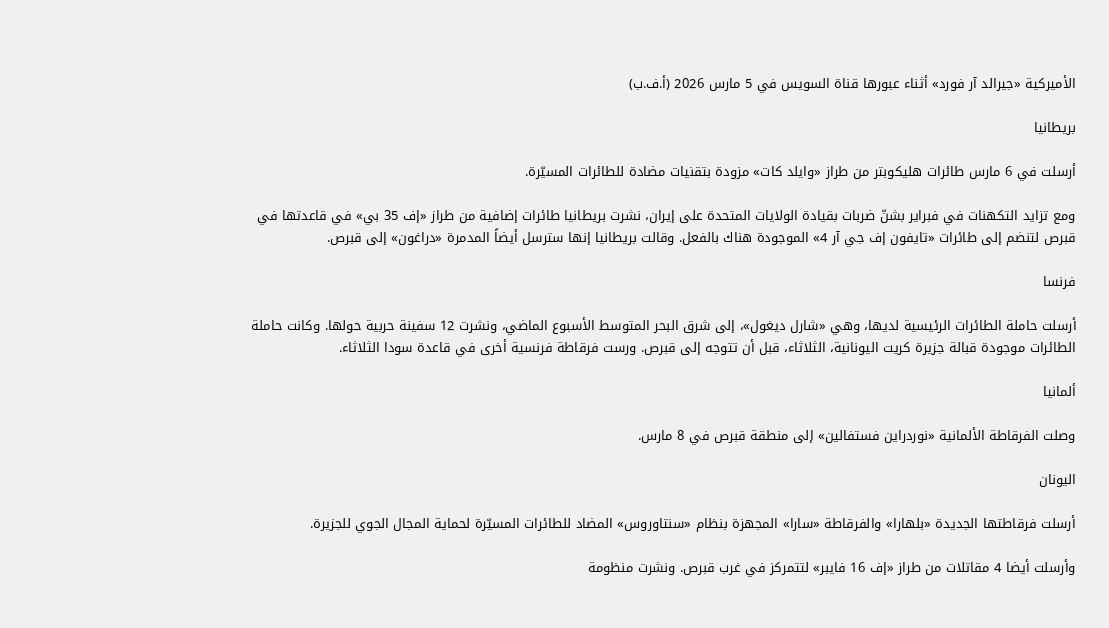الأميركية «جيرالد آر فورد» أثناء عبورها قناة السويس في 5 مارس 2026 (أ.ف.ب)

بريطانيا

أرسلت في 6 مارس طائرات هليكوبتر من طراز «وايلد كات» مزودة بتقنيات مضادة للطائرات المسيّرة.

ومع تزايد التكهنات في فبراير بشنّ ضربات بقيادة الولايات المتحدة على إيران، نشرت بريطانيا طائرات إضافية من طراز «إف 35 بي» في قاعدتها في قبرص لتنضم إلى طائرات «تايفون إف جي آر 4» الموجودة هناك بالفعل. وقالت بريطانيا إنها سترسل أيضاً المدمرة «دراغون» إلى قبرص.

فرنسا

أرسلت حاملة الطائرات الرئيسية لديها، وهي «شارل ديغول»، إلى شرق البحر المتوسط الأسبوع الماضي، ونشرت 12 سفينة حربية حولها. وكانت حاملة الطائرات موجودة قبالة جزيرة كريت اليونانية، الثلاثاء، قبل أن تتوجه إلى قبرص. ورست فرقاطة فرنسية أخرى في قاعدة سودا الثلاثاء.

ألمانيا

وصلت الفرقاطة الألمانية «نوردراين فستفالين» إلى منطقة قبرص في 8 مارس.

اليونان

أرسلت فرقاطتها الجديدة «بلهارا» والفرقاطة «سارا» المجهزة بنظام «سنتاوروس» المضاد للطائرات المسيّرة لحماية المجال الجوي للجزيرة.

وأرسلت أيضا 4 مقاتلات من طراز «إف 16 فايبر» لتتمركز في غرب قبرص. ونشرت منظومة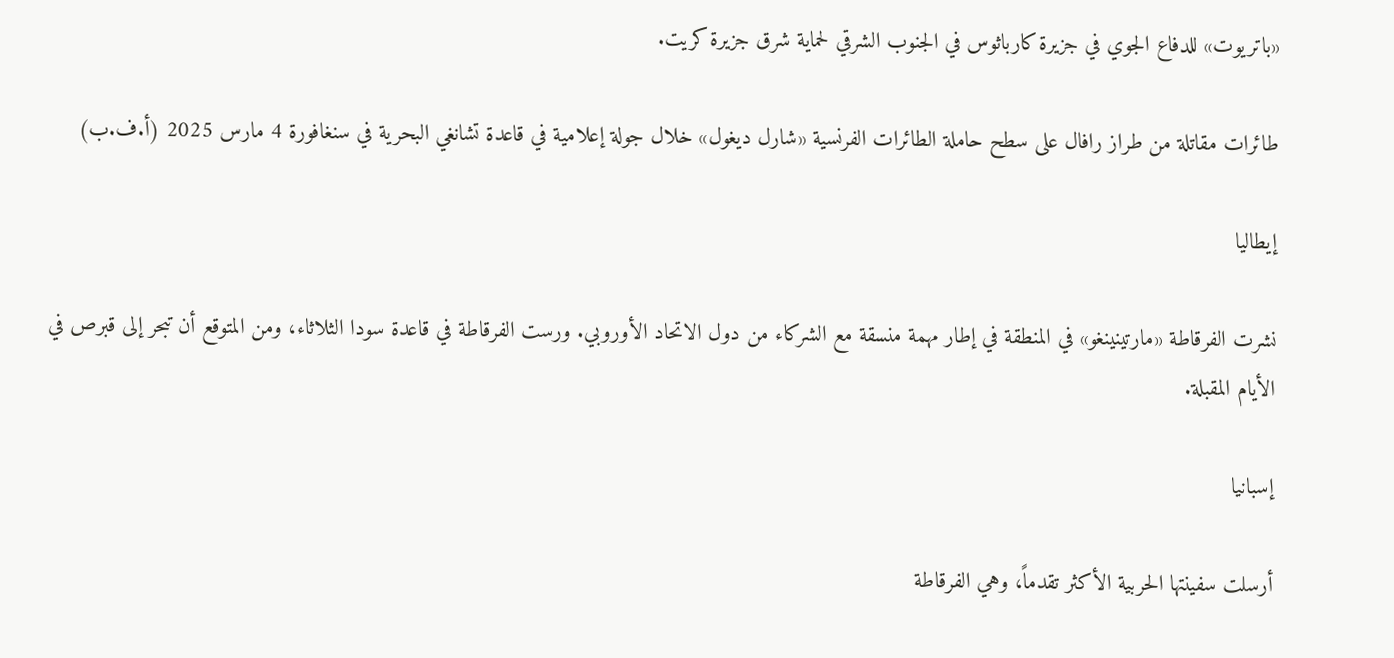«باتريوت» للدفاع الجوي في جزيرة كارباثوس في الجنوب الشرقي لحماية شرق جزيرة كريت.

طائرات مقاتلة من طراز رافال على سطح حاملة الطائرات الفرنسية «شارل ديغول» خلال جولة إعلامية في قاعدة تشانغي البحرية في سنغافورة 4 مارس 2025 (أ.ف.ب)

إيطاليا

نشرت الفرقاطة «مارتينينغو» في المنطقة في إطار مهمة منسقة مع الشركاء من دول الاتحاد الأوروبي. ورست الفرقاطة في قاعدة سودا الثلاثاء، ومن المتوقع أن تبحر إلى قبرص في الأيام المقبلة.

إسبانيا

أرسلت سفينتها الحربية الأكثر تقدماً، وهي الفرقاطة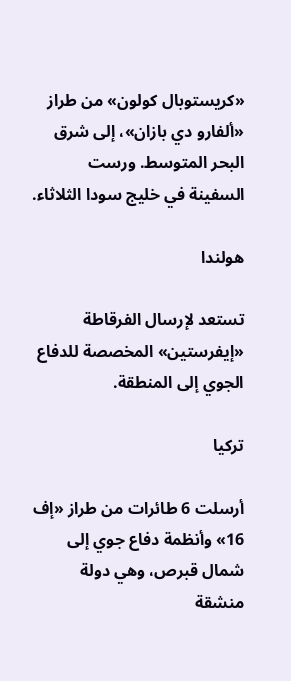«كريستوبال كولون» من طراز «ألفارو دي بازان»، إلى شرق البحر المتوسط. ورست السفينة في خليج سودا الثلاثاء.

هولندا

تستعد لإرسال الفرقاطة «إيفرستين» المخصصة للدفاع الجوي إلى المنطقة.

تركيا

أرسلت 6 طائرات من طراز «إف 16» وأنظمة دفاع جوي إلى شمال قبرص، وهي دولة منشقة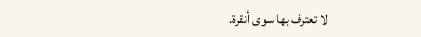لا تعترف بها سوى أنقرة.